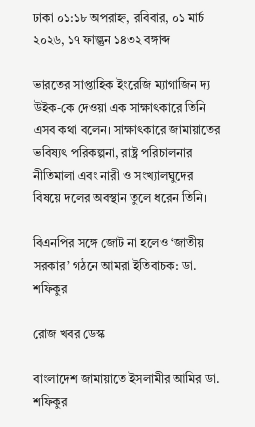ঢাকা ০১:১৮ অপরাহ্ন, রবিবার, ০১ মার্চ ২০২৬, ১৭ ফাল্গুন ১৪৩২ বঙ্গাব্দ

ভারতের সাপ্তাহিক ইংরেজি ম্যাগাজিন দ্য উইক-কে দেওয়া এক সাক্ষাৎকারে তিনি এসব কথা বলেন। সাক্ষাৎকারে জামায়াতের ভবিষ্যৎ পরিকল্পনা, রাষ্ট্র পরিচালনার নীতিমালা এবং নারী ও সংখ্যালঘুদের বিষয়ে দলের অবস্থান তুলে ধরেন তিনি।

বিএনপির সঙ্গে জোট না হলেও ‘জাতীয় সরকার’ গঠনে আমরা ইতিবাচক: ডা. শফিকুর

রোজ খবর ডেস্ক

বাংলাদেশ জামায়াতে ইসলামীর আমির ডা. শফিকুর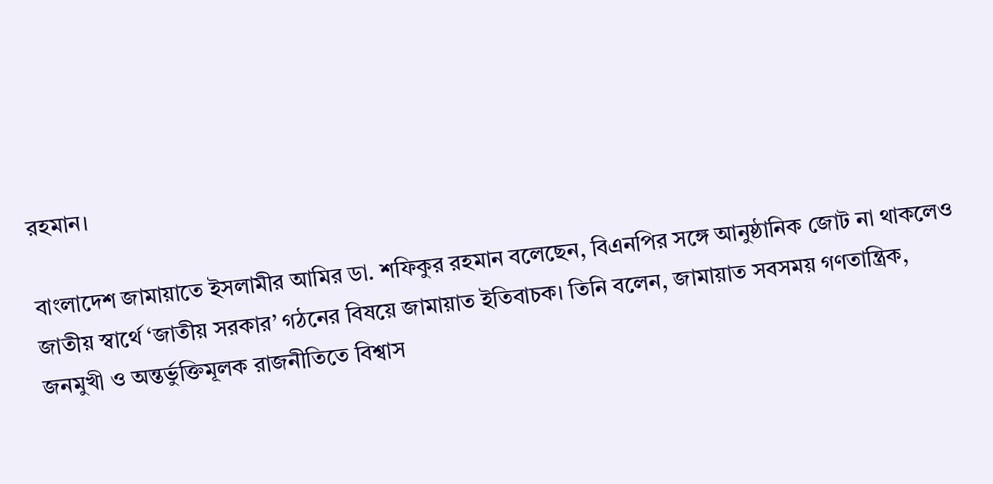রহমান।

বাংলাদেশ জামায়াতে ইসলামীর আমির ডা. শফিকুর রহমান বলেছেন, বিএনপির সঙ্গে আনুষ্ঠানিক জোট না থাকলেও জাতীয় স্বার্থে ‘জাতীয় সরকার’ গঠনের বিষয়ে জামায়াত ইতিবাচক। তিনি বলেন, জামায়াত সবসময় গণতান্ত্রিক, জনমুখী ও অন্তর্ভুক্তিমূলক রাজনীতিতে বিশ্বাস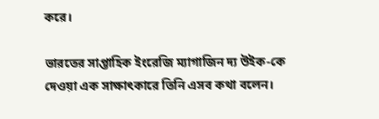করে।

ভারতের সাপ্তাহিক ইংরেজি ম্যাগাজিন দ্য উইক-কে দেওয়া এক সাক্ষাৎকারে তিনি এসব কথা বলেন।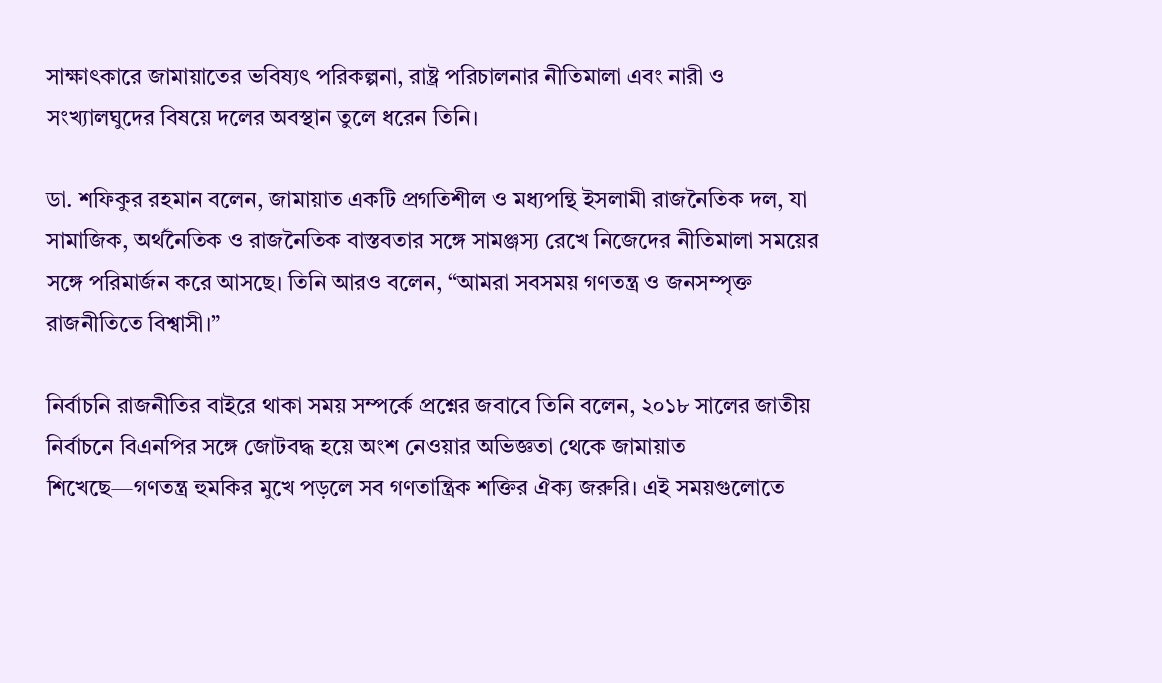সাক্ষাৎকারে জামায়াতের ভবিষ্যৎ পরিকল্পনা, রাষ্ট্র পরিচালনার নীতিমালা এবং নারী ও সংখ্যালঘুদের বিষয়ে দলের অবস্থান তুলে ধরেন তিনি।

ডা. শফিকুর রহমান বলেন, জামায়াত একটি প্রগতিশীল ও মধ্যপন্থি ইসলামী রাজনৈতিক দল, যা সামাজিক, অর্থনৈতিক ও রাজনৈতিক বাস্তবতার সঙ্গে সামঞ্জস্য রেখে নিজেদের নীতিমালা সময়ের সঙ্গে পরিমার্জন করে আসছে। তিনি আরও বলেন, “আমরা সবসময় গণতন্ত্র ও জনসম্পৃক্ত রাজনীতিতে বিশ্বাসী।”

নির্বাচনি রাজনীতির বাইরে থাকা সময় সম্পর্কে প্রশ্নের জবাবে তিনি বলেন, ২০১৮ সালের জাতীয় নির্বাচনে বিএনপির সঙ্গে জোটবদ্ধ হয়ে অংশ নেওয়ার অভিজ্ঞতা থেকে জামায়াত শিখেছে—গণতন্ত্র হুমকির মুখে পড়লে সব গণতান্ত্রিক শক্তির ঐক্য জরুরি। এই সময়গুলোতে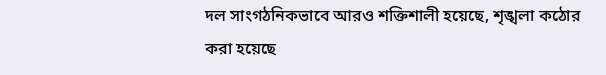দল সাংগঠনিকভাবে আরও শক্তিশালী হয়েছে, শৃঙ্খলা কঠোর করা হয়েছে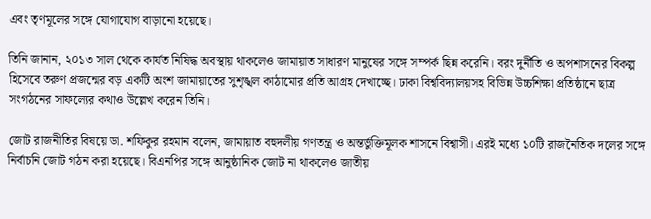এবং তৃণমূলের সঙ্গে যোগাযোগ বাড়ানো হয়েছে।

তিনি জানান, ২০১৩ সাল থেকে কার্যত নিষিদ্ধ অবস্থায় থাকলেও জামায়াত সাধারণ মানুষের সঙ্গে সম্পর্ক ছিন্ন করেনি। বরং দুর্নীতি ও অপশাসনের বিকল্প হিসেবে তরুণ প্রজন্মের বড় একটি অংশ জামায়াতের সুশৃঙ্খল কাঠামোর প্রতি আগ্রহ দেখাচ্ছে। ঢাকা বিশ্ববিদ্যালয়সহ বিভিন্ন উচ্চশিক্ষা প্রতিষ্ঠানে ছাত্র সংগঠনের সাফল্যের কথাও উল্লেখ করেন তিনি।

জোট রাজনীতির বিষয়ে ডা. শফিকুর রহমান বলেন, জামায়াত বহুদলীয় গণতন্ত্র ও অন্তর্ভুক্তিমূলক শাসনে বিশ্বাসী। এরই মধ্যে ১০টি রাজনৈতিক দলের সঙ্গে নির্বাচনি জোট গঠন করা হয়েছে। বিএনপির সঙ্গে আনুষ্ঠানিক জোট না থাকলেও জাতীয়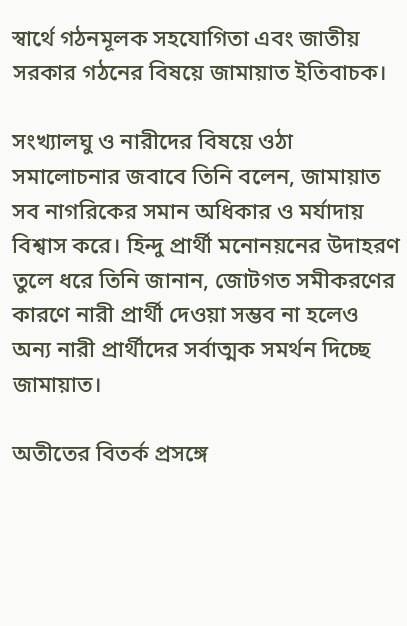স্বার্থে গঠনমূলক সহযোগিতা এবং জাতীয় সরকার গঠনের বিষয়ে জামায়াত ইতিবাচক।

সংখ্যালঘু ও নারীদের বিষয়ে ওঠা সমালোচনার জবাবে তিনি বলেন, জামায়াত সব নাগরিকের সমান অধিকার ও মর্যাদায় বিশ্বাস করে। হিন্দু প্রার্থী মনোনয়নের উদাহরণ তুলে ধরে তিনি জানান, জোটগত সমীকরণের কারণে নারী প্রার্থী দেওয়া সম্ভব না হলেও অন্য নারী প্রার্থীদের সর্বাত্মক সমর্থন দিচ্ছে জামায়াত।

অতীতের বিতর্ক প্রসঙ্গে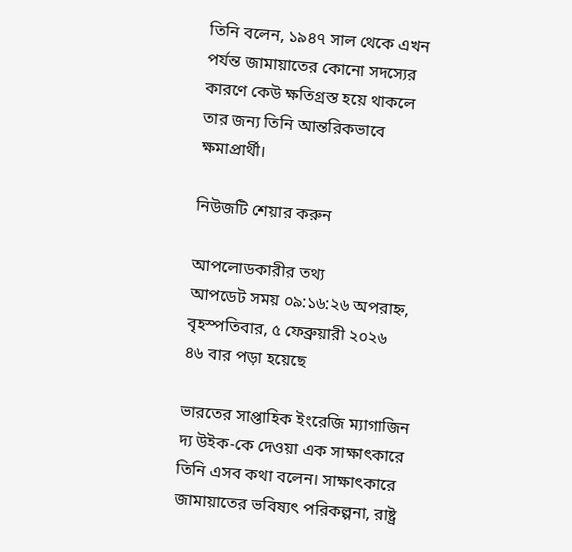তিনি বলেন, ১৯৪৭ সাল থেকে এখন পর্যন্ত জামায়াতের কোনো সদস্যের কারণে কেউ ক্ষতিগ্রস্ত হয়ে থাকলে তার জন্য তিনি আন্তরিকভাবে ক্ষমাপ্রার্থী।

নিউজটি শেয়ার করুন

আপলোডকারীর তথ্য
আপডেট সময় ০৯:১৬:২৬ অপরাহ্ন, বৃহস্পতিবার, ৫ ফেব্রুয়ারী ২০২৬
৪৬ বার পড়া হয়েছে

ভারতের সাপ্তাহিক ইংরেজি ম্যাগাজিন দ্য উইক-কে দেওয়া এক সাক্ষাৎকারে তিনি এসব কথা বলেন। সাক্ষাৎকারে জামায়াতের ভবিষ্যৎ পরিকল্পনা, রাষ্ট্র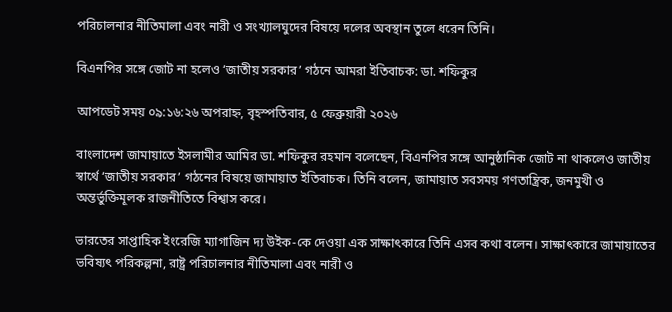পরিচালনার নীতিমালা এবং নারী ও সংখ্যালঘুদের বিষয়ে দলের অবস্থান তুলে ধরেন তিনি।

বিএনপির সঙ্গে জোট না হলেও ‘জাতীয় সরকার’ গঠনে আমরা ইতিবাচক: ডা. শফিকুর

আপডেট সময় ০৯:১৬:২৬ অপরাহ্ন, বৃহস্পতিবার, ৫ ফেব্রুয়ারী ২০২৬

বাংলাদেশ জামায়াতে ইসলামীর আমির ডা. শফিকুর রহমান বলেছেন, বিএনপির সঙ্গে আনুষ্ঠানিক জোট না থাকলেও জাতীয় স্বার্থে ‘জাতীয় সরকার’ গঠনের বিষয়ে জামায়াত ইতিবাচক। তিনি বলেন, জামায়াত সবসময় গণতান্ত্রিক, জনমুখী ও অন্তর্ভুক্তিমূলক রাজনীতিতে বিশ্বাস করে।

ভারতের সাপ্তাহিক ইংরেজি ম্যাগাজিন দ্য উইক-কে দেওয়া এক সাক্ষাৎকারে তিনি এসব কথা বলেন। সাক্ষাৎকারে জামায়াতের ভবিষ্যৎ পরিকল্পনা, রাষ্ট্র পরিচালনার নীতিমালা এবং নারী ও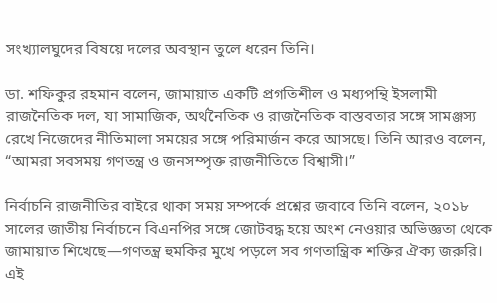সংখ্যালঘুদের বিষয়ে দলের অবস্থান তুলে ধরেন তিনি।

ডা. শফিকুর রহমান বলেন, জামায়াত একটি প্রগতিশীল ও মধ্যপন্থি ইসলামী রাজনৈতিক দল, যা সামাজিক, অর্থনৈতিক ও রাজনৈতিক বাস্তবতার সঙ্গে সামঞ্জস্য রেখে নিজেদের নীতিমালা সময়ের সঙ্গে পরিমার্জন করে আসছে। তিনি আরও বলেন, “আমরা সবসময় গণতন্ত্র ও জনসম্পৃক্ত রাজনীতিতে বিশ্বাসী।”

নির্বাচনি রাজনীতির বাইরে থাকা সময় সম্পর্কে প্রশ্নের জবাবে তিনি বলেন, ২০১৮ সালের জাতীয় নির্বাচনে বিএনপির সঙ্গে জোটবদ্ধ হয়ে অংশ নেওয়ার অভিজ্ঞতা থেকে জামায়াত শিখেছে—গণতন্ত্র হুমকির মুখে পড়লে সব গণতান্ত্রিক শক্তির ঐক্য জরুরি। এই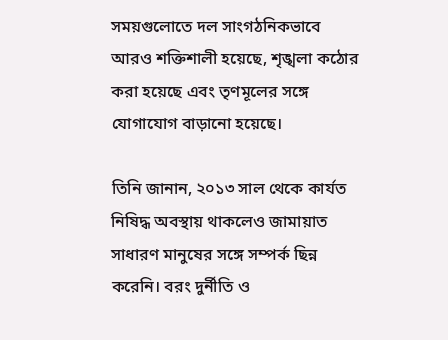সময়গুলোতে দল সাংগঠনিকভাবে আরও শক্তিশালী হয়েছে, শৃঙ্খলা কঠোর করা হয়েছে এবং তৃণমূলের সঙ্গে যোগাযোগ বাড়ানো হয়েছে।

তিনি জানান, ২০১৩ সাল থেকে কার্যত নিষিদ্ধ অবস্থায় থাকলেও জামায়াত সাধারণ মানুষের সঙ্গে সম্পর্ক ছিন্ন করেনি। বরং দুর্নীতি ও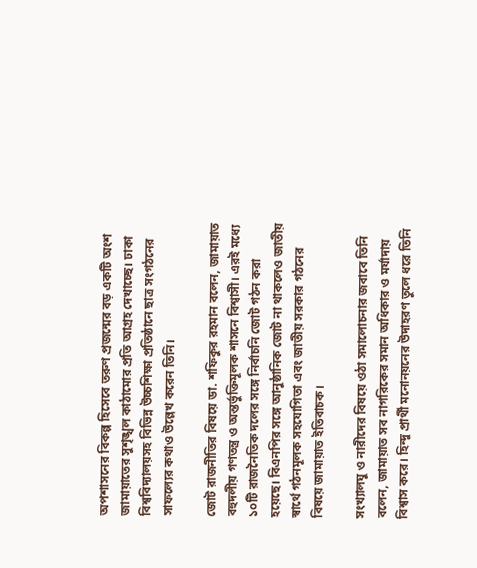অপশাসনের বিকল্প হিসেবে তরুণ প্রজন্মের বড় একটি অংশ জামায়াতের সুশৃঙ্খল কাঠামোর প্রতি আগ্রহ দেখাচ্ছে। ঢাকা বিশ্ববিদ্যালয়সহ বিভিন্ন উচ্চশিক্ষা প্রতিষ্ঠানে ছাত্র সংগঠনের সাফল্যের কথাও উল্লেখ করেন তিনি।

জোট রাজনীতির বিষয়ে ডা. শফিকুর রহমান বলেন, জামায়াত বহুদলীয় গণতন্ত্র ও অন্তর্ভুক্তিমূলক শাসনে বিশ্বাসী। এরই মধ্যে ১০টি রাজনৈতিক দলের সঙ্গে নির্বাচনি জোট গঠন করা হয়েছে। বিএনপির সঙ্গে আনুষ্ঠানিক জোট না থাকলেও জাতীয় স্বার্থে গঠনমূলক সহযোগিতা এবং জাতীয় সরকার গঠনের বিষয়ে জামায়াত ইতিবাচক।

সংখ্যালঘু ও নারীদের বিষয়ে ওঠা সমালোচনার জবাবে তিনি বলেন, জামায়াত সব নাগরিকের সমান অধিকার ও মর্যাদায় বিশ্বাস করে। হিন্দু প্রার্থী মনোনয়নের উদাহরণ তুলে ধরে তিনি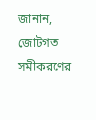জানান, জোটগত সমীকরণের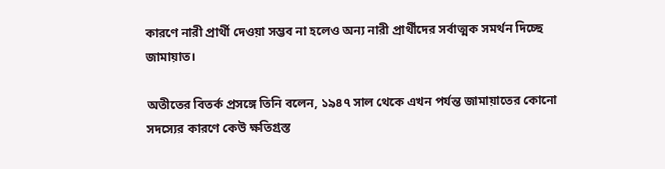কারণে নারী প্রার্থী দেওয়া সম্ভব না হলেও অন্য নারী প্রার্থীদের সর্বাত্মক সমর্থন দিচ্ছে জামায়াত।

অতীতের বিতর্ক প্রসঙ্গে তিনি বলেন, ১৯৪৭ সাল থেকে এখন পর্যন্ত জামায়াতের কোনো সদস্যের কারণে কেউ ক্ষতিগ্রস্ত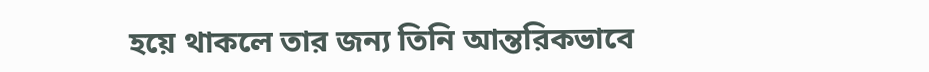হয়ে থাকলে তার জন্য তিনি আন্তরিকভাবে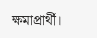ক্ষমাপ্রার্থী।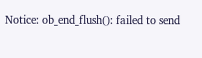Notice: ob_end_flush(): failed to send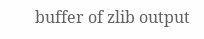buffer of zlib output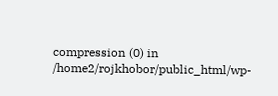compression (0) in /home2/rojkhobor/public_html/wp-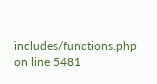includes/functions.php on line 5481